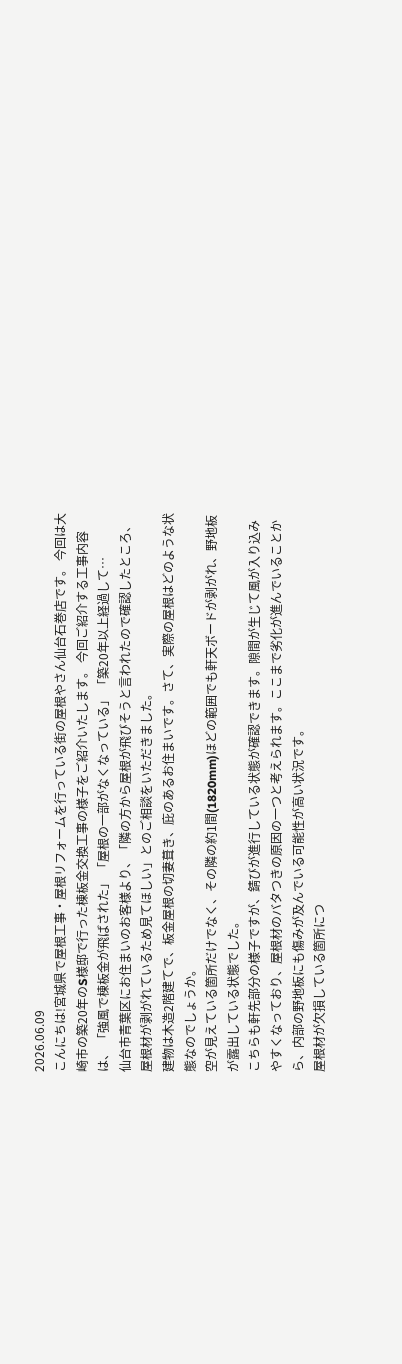2026.06.09
こんにちは!宮城県で屋根工事・屋根リフォームを行っている街の屋根やさん仙台石巻店です。 今回は大崎市の築20年のS様邸で行った棟板金交換工事の様子をご紹介いたします。 今回ご紹介する工事内容は、 「強風で棟板金が飛ばされた」 「屋根の一部がなくなっている」 「築20年以上経過して…
仙台市青葉区にお住まいのお客様より、「隣の方から屋根が飛びそうと言われたので確認したところ、屋根材が剥がれているため見てほしい」とのご相談をいただきました。
建物は木造2階建てで、板金屋根の切妻葺き、庇のあるお住まいです。さて、実際の屋根はどのような状態なのでしょうか。
空が見えている箇所だけでなく、その隣の約1間(1820mm)ほどの範囲でも軒天ボードが剥がれ、野地板が露出している状態でした。
こちらも軒先部分の様子ですが、錆びが進行している状態が確認できます。隙間が生じて風が入り込みやすくなっており、屋根材のバタつきの原因の一つと考えられます。ここまで劣化が進んでいることから、内部の野地板にも傷みが及んでいる可能性が高い状況です。
屋根材が欠損している箇所につ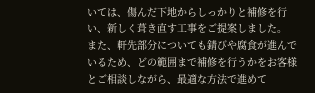いては、傷んだ下地からしっかりと補修を行い、新しく葺き直す工事をご提案しました。
また、軒先部分についても錆びや腐食が進んでいるため、どの範囲まで補修を行うかをお客様とご相談しながら、最適な方法で進めて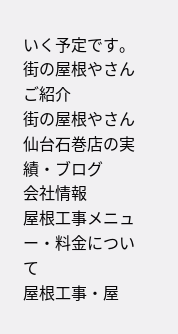いく予定です。
街の屋根やさんご紹介
街の屋根やさん仙台石巻店の実績・ブログ
会社情報
屋根工事メニュー・料金について
屋根工事・屋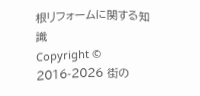根リフォームに関する知識
Copyright © 2016-2026 街の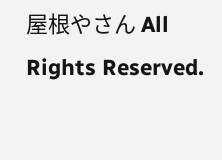屋根やさん All Rights Reserved.